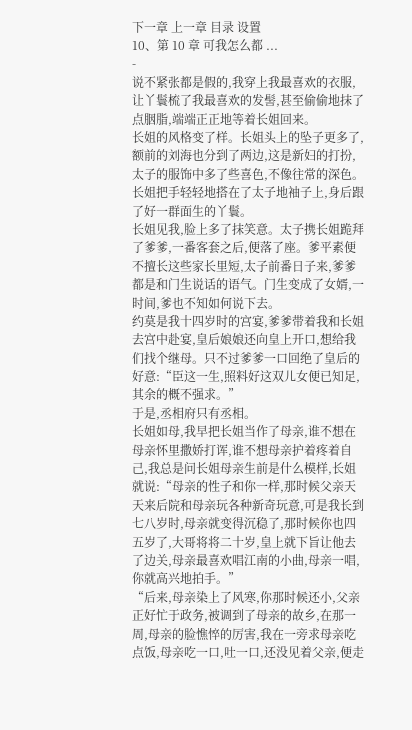下一章 上一章 目录 设置
10、第 10 章 可我怎么都 ...
-
说不紧张都是假的,我穿上我最喜欢的衣服,让丫鬟梳了我最喜欢的发髻,甚至偷偷地抹了点胭脂,端端正正地等着长姐回来。
长姐的风格变了样。长姐头上的坠子更多了,额前的刘海也分到了两边,这是新妇的打扮,太子的服饰中多了些喜色,不像往常的深色。长姐把手轻轻地搭在了太子地袖子上,身后跟了好一群面生的丫鬟。
长姐见我,脸上多了抹笑意。太子携长姐跪拜了爹爹,一番客套之后,便落了座。爹平素便不擅长这些家长里短,太子前番日子来,爹爹都是和门生说话的语气。门生变成了女婿,一时间,爹也不知如何说下去。
约莫是我十四岁时的宫宴,爹爹带着我和长姐去宫中赴宴,皇后娘娘还向皇上开口,想给我们找个继母。只不过爹爹一口回绝了皇后的好意:“臣这一生,照料好这双儿女便已知足,其余的概不强求。”
于是,丞相府只有丞相。
长姐如母,我早把长姐当作了母亲,谁不想在母亲怀里撒娇打诨,谁不想母亲护着疼着自己,我总是问长姐母亲生前是什么模样,长姐就说:“母亲的性子和你一样,那时候父亲天天来后院和母亲玩各种新奇玩意,可是我长到七八岁时,母亲就变得沉稳了,那时候你也四五岁了,大哥将将二十岁,皇上就下旨让他去了边关,母亲最喜欢唱江南的小曲,母亲一唱,你就高兴地拍手。”
“后来,母亲染上了风寒,你那时候还小,父亲正好忙于政务,被调到了母亲的故乡,在那一周,母亲的脸憔悴的厉害,我在一旁求母亲吃点饭,母亲吃一口,吐一口,还没见着父亲,便走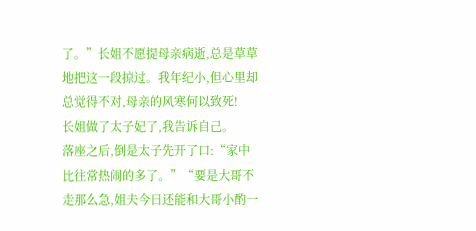了。”长姐不愿提母亲病逝,总是草草地把这一段掠过。我年纪小,但心里却总觉得不对,母亲的风寒何以致死!
长姐做了太子妃了,我告诉自己。
落座之后,倒是太子先开了口:“家中比往常热闹的多了。”“要是大哥不走那么急,姐夫今日还能和大哥小酌一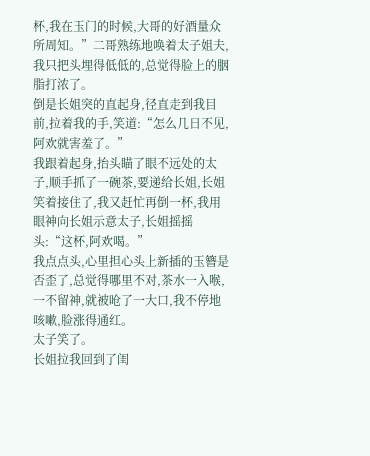杯,我在玉门的时候,大哥的好酒量众所周知。”二哥熟练地唤着太子姐夫,我只把头埋得低低的,总觉得脸上的胭脂打浓了。
倒是长姐突的直起身,径直走到我目前,拉着我的手,笑道:“怎么几日不见,阿欢就害羞了。”
我跟着起身,抬头瞄了眼不远处的太子,顺手抓了一碗茶,要递给长姐,长姐笑着接住了,我又赶忙再倒一杯,我用眼神向长姐示意太子,长姐摇摇头:“这杯,阿欢喝。”
我点点头,心里担心头上新插的玉簪是否歪了,总觉得哪里不对,茶水一入喉,一不留神,就被呛了一大口,我不停地咳嗽,脸涨得通红。
太子笑了。
长姐拉我回到了闺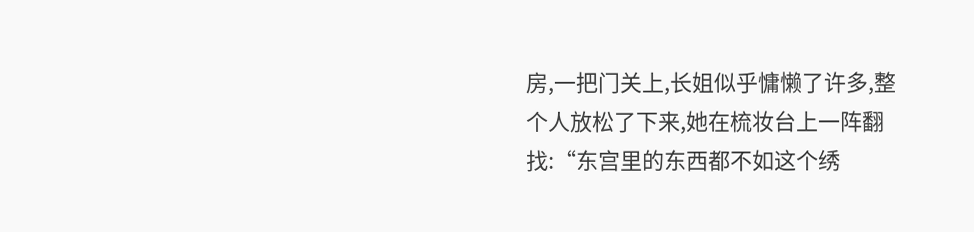房,一把门关上,长姐似乎慵懒了许多,整个人放松了下来,她在梳妆台上一阵翻找:“东宫里的东西都不如这个绣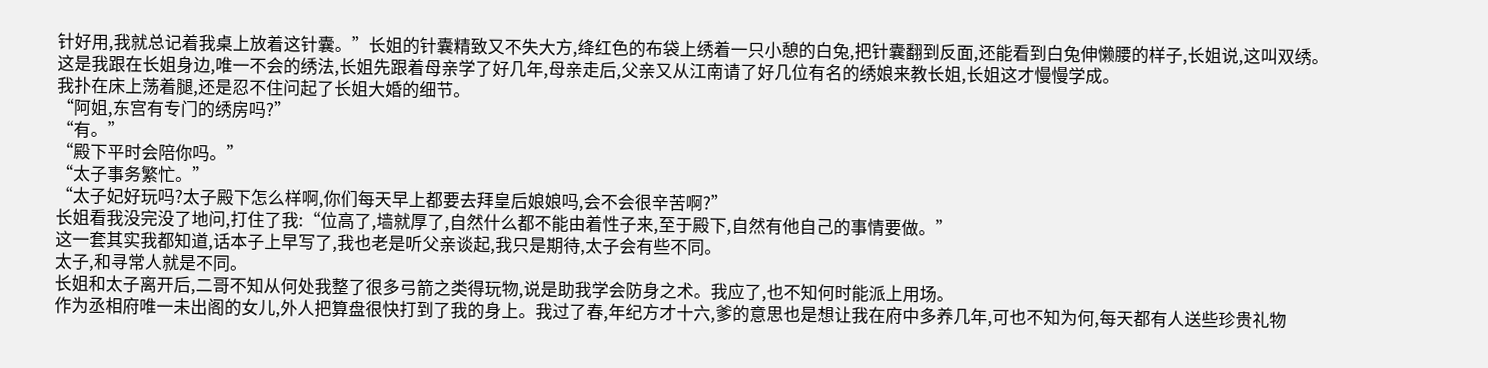针好用,我就总记着我桌上放着这针囊。”长姐的针囊精致又不失大方,绛红色的布袋上绣着一只小憩的白兔,把针囊翻到反面,还能看到白兔伸懒腰的样子,长姐说,这叫双绣。
这是我跟在长姐身边,唯一不会的绣法,长姐先跟着母亲学了好几年,母亲走后,父亲又从江南请了好几位有名的绣娘来教长姐,长姐这才慢慢学成。
我扑在床上荡着腿,还是忍不住问起了长姐大婚的细节。
“阿姐,东宫有专门的绣房吗?”
“有。”
“殿下平时会陪你吗。”
“太子事务繁忙。”
“太子妃好玩吗?太子殿下怎么样啊,你们每天早上都要去拜皇后娘娘吗,会不会很辛苦啊?”
长姐看我没完没了地问,打住了我:“位高了,墙就厚了,自然什么都不能由着性子来,至于殿下,自然有他自己的事情要做。”
这一套其实我都知道,话本子上早写了,我也老是听父亲谈起,我只是期待,太子会有些不同。
太子,和寻常人就是不同。
长姐和太子离开后,二哥不知从何处我整了很多弓箭之类得玩物,说是助我学会防身之术。我应了,也不知何时能派上用场。
作为丞相府唯一未出阁的女儿,外人把算盘很快打到了我的身上。我过了春,年纪方才十六,爹的意思也是想让我在府中多养几年,可也不知为何,每天都有人送些珍贵礼物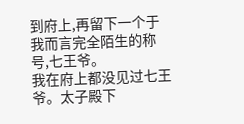到府上,再留下一个于我而言完全陌生的称号,七王爷。
我在府上都没见过七王爷。太子殿下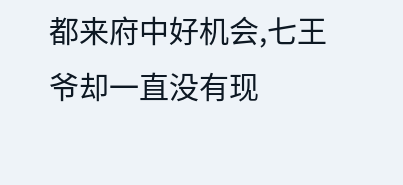都来府中好机会,七王爷却一直没有现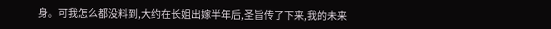身。可我怎么都没料到,大约在长姐出嫁半年后,圣旨传了下来,我的未来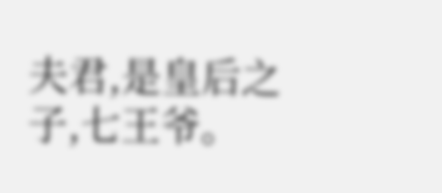夫君,是皇后之子,七王爷。